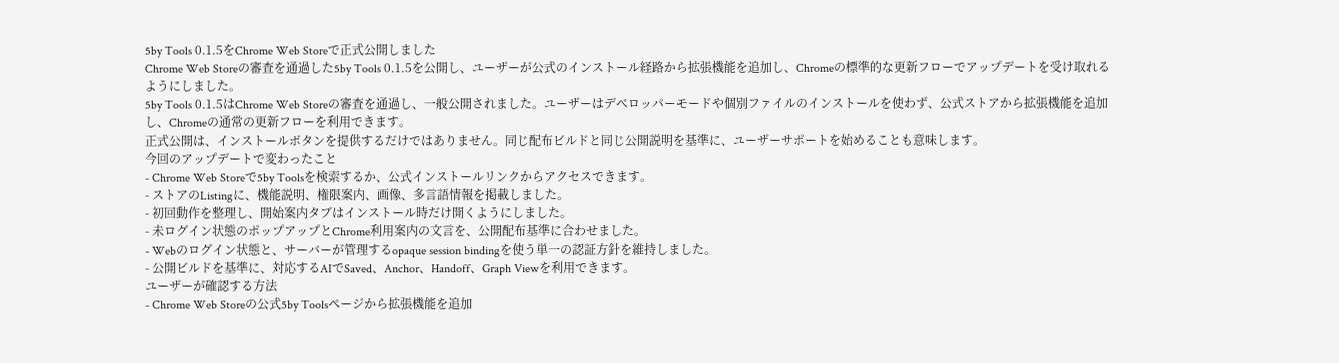5by Tools 0.1.5をChrome Web Storeで正式公開しました
Chrome Web Storeの審査を通過した5by Tools 0.1.5を公開し、ユーザーが公式のインストール経路から拡張機能を追加し、Chromeの標準的な更新フローでアップデートを受け取れるようにしました。
5by Tools 0.1.5はChrome Web Storeの審査を通過し、一般公開されました。ユーザーはデベロッパーモードや個別ファイルのインストールを使わず、公式ストアから拡張機能を追加し、Chromeの通常の更新フローを利用できます。
正式公開は、インストールボタンを提供するだけではありません。同じ配布ビルドと同じ公開説明を基準に、ユーザーサポートを始めることも意味します。
今回のアップデートで変わったこと
- Chrome Web Storeで5by Toolsを検索するか、公式インストールリンクからアクセスできます。
- ストアのListingに、機能説明、権限案内、画像、多言語情報を掲載しました。
- 初回動作を整理し、開始案内タブはインストール時だけ開くようにしました。
- 未ログイン状態のポップアップとChrome利用案内の文言を、公開配布基準に合わせました。
- Webのログイン状態と、サーバーが管理するopaque session bindingを使う単一の認証方針を維持しました。
- 公開ビルドを基準に、対応するAIでSaved、Anchor、Handoff、Graph Viewを利用できます。
ユーザーが確認する方法
- Chrome Web Storeの公式5by Toolsページから拡張機能を追加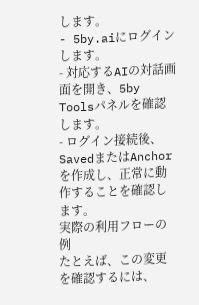します。
- 5by.aiにログインします。
- 対応するAIの対話画面を開き、5by Toolsパネルを確認します。
- ログイン接続後、SavedまたはAnchorを作成し、正常に動作することを確認します。
実際の利用フローの例
たとえば、この変更を確認するには、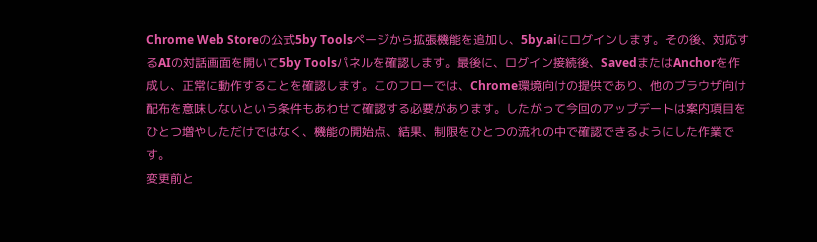Chrome Web Storeの公式5by Toolsページから拡張機能を追加し、5by.aiにログインします。その後、対応するAIの対話画面を開いて5by Toolsパネルを確認します。最後に、ログイン接続後、SavedまたはAnchorを作成し、正常に動作することを確認します。このフローでは、Chrome環境向けの提供であり、他のブラウザ向け配布を意味しないという条件もあわせて確認する必要があります。したがって今回のアップデートは案内項目をひとつ増やしただけではなく、機能の開始点、結果、制限をひとつの流れの中で確認できるようにした作業です。
変更前と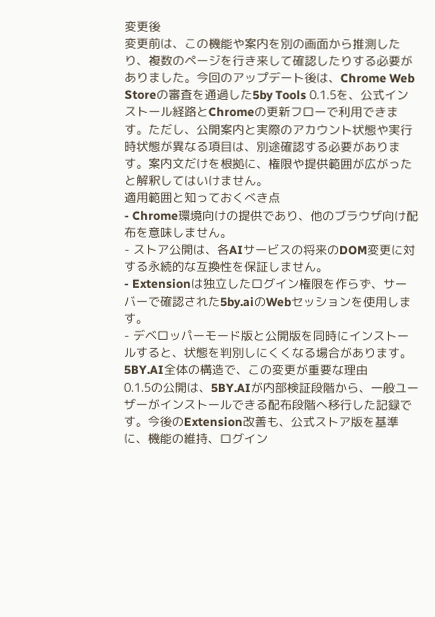変更後
変更前は、この機能や案内を別の画面から推測したり、複数のページを行き来して確認したりする必要がありました。今回のアップデート後は、Chrome Web Storeの審査を通過した5by Tools 0.1.5を、公式インストール経路とChromeの更新フローで利用できます。ただし、公開案内と実際のアカウント状態や実行時状態が異なる項目は、別途確認する必要があります。案内文だけを根拠に、権限や提供範囲が広がったと解釈してはいけません。
適用範囲と知っておくべき点
- Chrome環境向けの提供であり、他のブラウザ向け配布を意味しません。
- ストア公開は、各AIサービスの将来のDOM変更に対する永続的な互換性を保証しません。
- Extensionは独立したログイン権限を作らず、サーバーで確認された5by.aiのWebセッションを使用します。
- デベロッパーモード版と公開版を同時にインストールすると、状態を判別しにくくなる場合があります。
5BY.AI全体の構造で、この変更が重要な理由
0.1.5の公開は、5BY.AIが内部検証段階から、一般ユーザーがインストールできる配布段階へ移行した記録です。今後のExtension改善も、公式ストア版を基準に、機能の維持、ログイン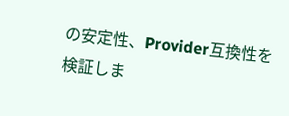の安定性、Provider互換性を検証しま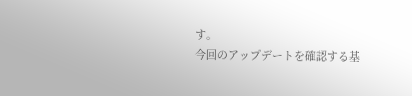す。
今回のアップデートを確認する基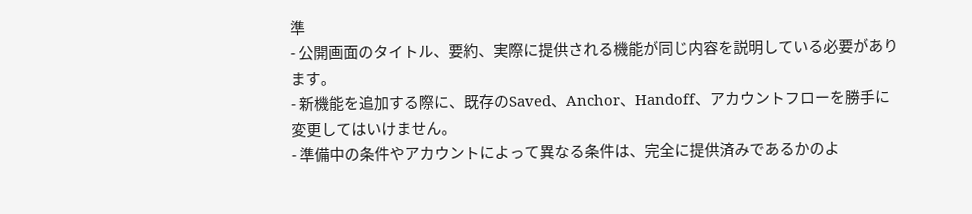準
- 公開画面のタイトル、要約、実際に提供される機能が同じ内容を説明している必要があります。
- 新機能を追加する際に、既存のSaved、Anchor、Handoff、アカウントフローを勝手に変更してはいけません。
- 準備中の条件やアカウントによって異なる条件は、完全に提供済みであるかのよ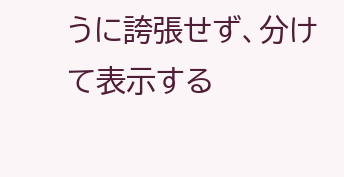うに誇張せず、分けて表示する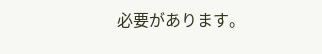必要があります。